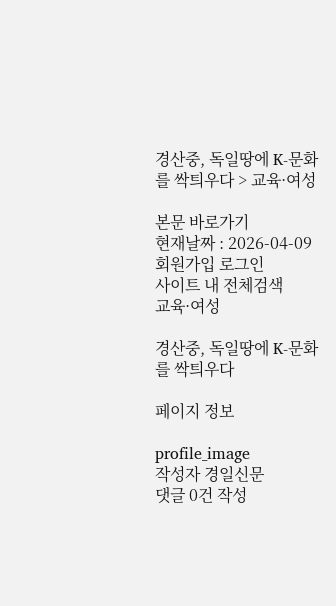경산중, 독일땅에 K-문화를 싹틔우다 > 교육·여성

본문 바로가기
현재날짜 : 2026-04-09 회원가입 로그인
사이트 내 전체검색
교육·여성

경산중, 독일땅에 K-문화를 싹틔우다

페이지 정보

profile_image
작성자 경일신문
댓글 0건 작성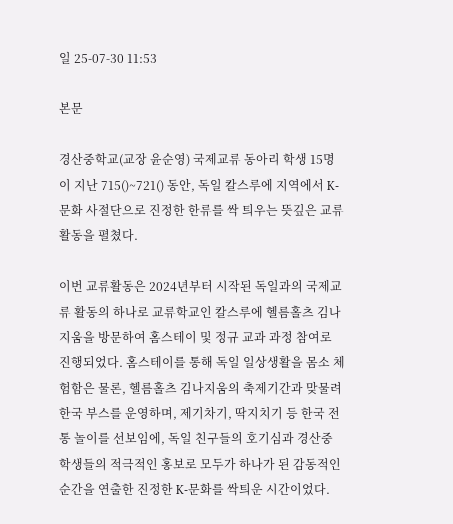일 25-07-30 11:53

본문

경산중학교(교장 윤순영) 국제교류 동아리 학생 15명이 지난 715()~721() 동안, 독일 칼스루에 지역에서 K-문화 사절단으로 진정한 한류를 싹 틔우는 뜻깊은 교류 활동을 펼쳤다.

이번 교류활동은 2024년부터 시작된 독일과의 국제교류 활동의 하나로 교류학교인 칼스루에 헬름홀츠 김나지움을 방문하여 홈스테이 및 정규 교과 과정 참여로 진행되었다. 홈스테이를 통해 독일 일상생활을 몸소 체험함은 물론, 헬름홀츠 김나지움의 축제기간과 맞물려 한국 부스를 운영하며, 제기차기, 딱지치기 등 한국 전통 놀이를 선보임에, 독일 친구들의 호기심과 경산중 학생들의 적극적인 홍보로 모두가 하나가 된 감동적인 순간을 연출한 진정한 K-문화를 싹틔운 시간이었다.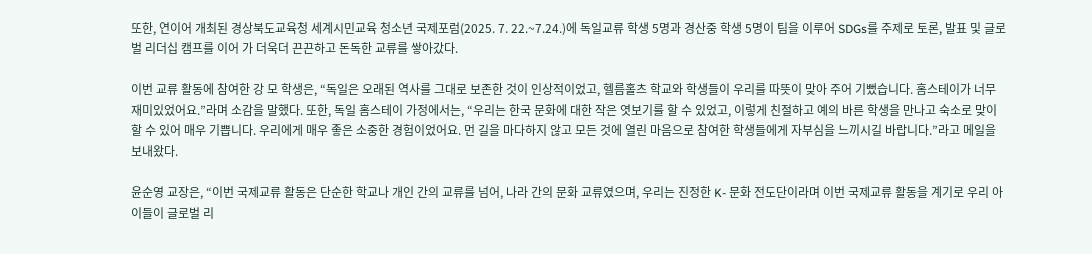또한, 연이어 개최된 경상북도교육청 세계시민교육 청소년 국제포럼(2025. 7. 22.~7.24.)에 독일교류 학생 5명과 경산중 학생 5명이 팀을 이루어 SDGs를 주제로 토론, 발표 및 글로벌 리더십 캠프를 이어 가 더욱더 끈끈하고 돈독한 교류를 쌓아갔다.

이번 교류 활동에 참여한 강 모 학생은, “독일은 오래된 역사를 그대로 보존한 것이 인상적이었고, 헬름홀츠 학교와 학생들이 우리를 따뜻이 맞아 주어 기뻤습니다. 홈스테이가 너무 재미있었어요.”라며 소감을 말했다. 또한, 독일 홈스테이 가정에서는, “우리는 한국 문화에 대한 작은 엿보기를 할 수 있었고, 이렇게 친절하고 예의 바른 학생을 만나고 숙소로 맞이할 수 있어 매우 기쁩니다. 우리에게 매우 좋은 소중한 경험이었어요. 먼 길을 마다하지 않고 모든 것에 열린 마음으로 참여한 학생들에게 자부심을 느끼시길 바랍니다.”라고 메일을 보내왔다.

윤순영 교장은, “이번 국제교류 활동은 단순한 학교나 개인 간의 교류를 넘어, 나라 간의 문화 교류였으며, 우리는 진정한 K- 문화 전도단이라며 이번 국제교류 활동을 계기로 우리 아이들이 글로벌 리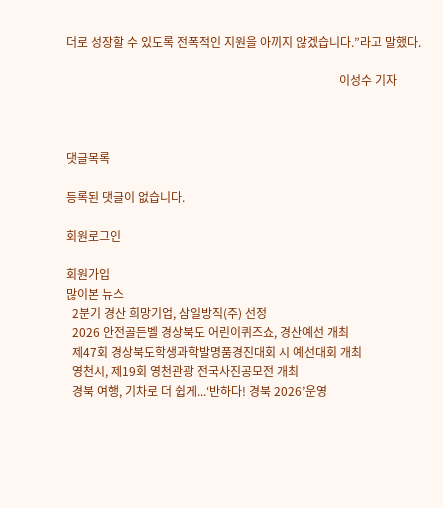더로 성장할 수 있도록 전폭적인 지원을 아끼지 않겠습니다.”라고 말했다.

                                                                                           이성수 기자



댓글목록

등록된 댓글이 없습니다.

회원로그인

회원가입
많이본 뉴스
  2분기 경산 희망기업, 삼일방직(주) 선정
  2026 안전골든벨 경상북도 어린이퀴즈쇼, 경산예선 개최
  제47회 경상북도학생과학발명품경진대회 시 예선대회 개최
  영천시, 제19회 영천관광 전국사진공모전 개최
  경북 여행, 기차로 더 쉽게...‘반하다! 경북 2026’운영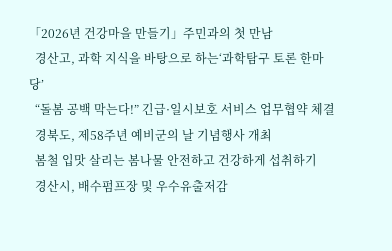「2026년 건강마을 만들기」주민과의 첫 만남
  경산고, 과학 지식을 바탕으로 하는‘과학탐구 토론 한마당’
  “돌봄 공백 막는다!” 긴급·일시보호 서비스 업무협약 체결
  경북도, 제58주년 예비군의 날 기념행사 개최
  봄철 입맛 살리는 봄나물 안전하고 건강하게 섭취하기
  경산시, 배수펌프장 및 우수유출저감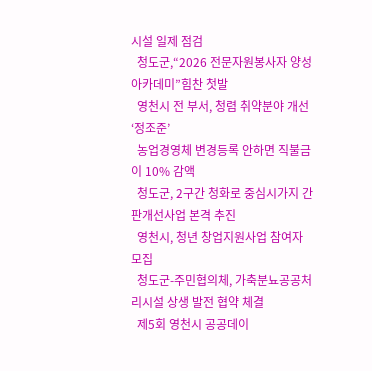시설 일제 점검
  청도군,“2026 전문자원봉사자 양성 아카데미”힘찬 첫발
  영천시 전 부서, 청렴 취약분야 개선‘정조준’
  농업경영체 변경등록 안하면 직불금이 10% 감액
  청도군, 2구간 청화로 중심시가지 간판개선사업 본격 추진
  영천시, 청년 창업지원사업 참여자 모집
  청도군-주민협의체, 가축분뇨공공처리시설 상생 발전 협약 체결
  제5회 영천시 공공데이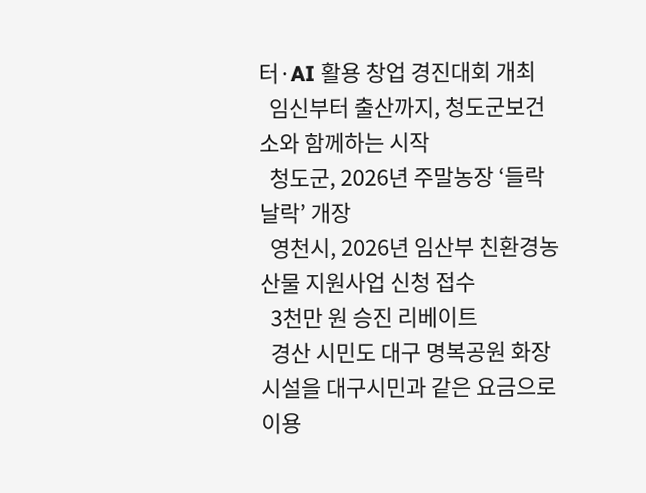터·AI 활용 창업 경진대회 개최
  임신부터 출산까지, 청도군보건소와 함께하는 시작
  청도군, 2026년 주말농장 ‘들락날락’ 개장
  영천시, 2026년 임산부 친환경농산물 지원사업 신청 접수
  3천만 원 승진 리베이트
  경산 시민도 대구 명복공원 화장시설을 대구시민과 같은 요금으로 이용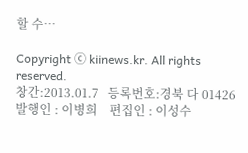할 수…

Copyright ⓒ kiinews.kr. All rights reserved.
창간:2013.01.7   등록번호:경북 다 01426    발행인 : 이병희    편집인 : 이성수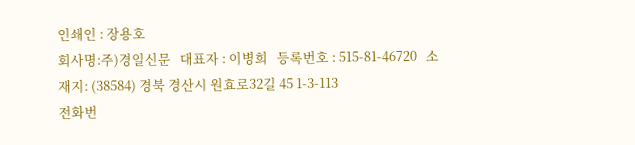인쇄인 : 장용호
회사명:주)경일신문   대표자 : 이병희   등록번호 : 515-81-46720   소재지: (38584) 경북 경산시 원효로32길 45 1-3-113
전화번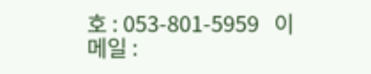호 : 053-801-5959   이메일 :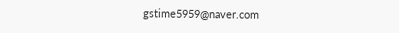gstime5959@naver.com